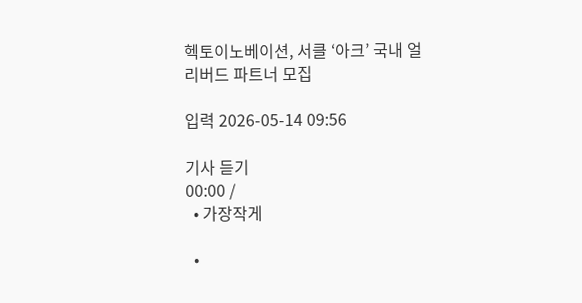헥토이노베이션, 서클 ‘아크’ 국내 얼리버드 파트너 모집

입력 2026-05-14 09:56

기사 듣기
00:00 /
  • 가장작게

  •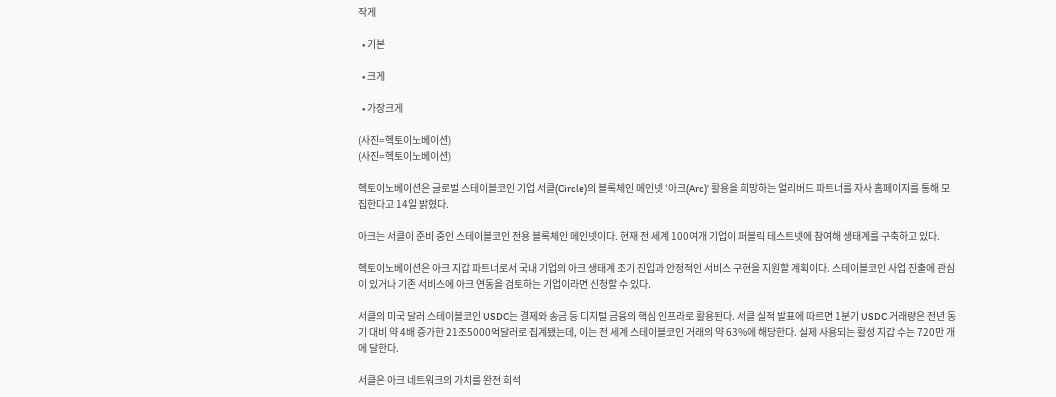작게

  • 기본

  • 크게

  • 가장크게

(사진=헥토이노베이션)
(사진=헥토이노베이션)

헥토이노베이션은 글로벌 스테이블코인 기업 서클(Circle)의 블록체인 메인넷 ‘아크(Arc)’ 활용을 희망하는 얼리버드 파트너를 자사 홈페이지를 통해 모집한다고 14일 밝혔다.

아크는 서클이 준비 중인 스테이블코인 전용 블록체인 메인넷이다. 현재 전 세계 100여개 기업이 퍼블릭 테스트넷에 참여해 생태계를 구축하고 있다.

헥토이노베이션은 아크 지갑 파트너로서 국내 기업의 아크 생태계 조기 진입과 안정적인 서비스 구현을 지원할 계획이다. 스테이블코인 사업 진출에 관심이 있거나 기존 서비스에 아크 연동을 검토하는 기업이라면 신청할 수 있다.

서클의 미국 달러 스테이블코인 USDC는 결제와 송금 등 디지털 금융의 핵심 인프라로 활용된다. 서클 실적 발표에 따르면 1분기 USDC 거래량은 전년 동기 대비 약 4배 증가한 21조5000억달러로 집계됐는데, 이는 전 세계 스테이블코인 거래의 약 63%에 해당한다. 실제 사용되는 활성 지갑 수는 720만 개에 달한다.

서클은 아크 네트워크의 가치를 완전 희석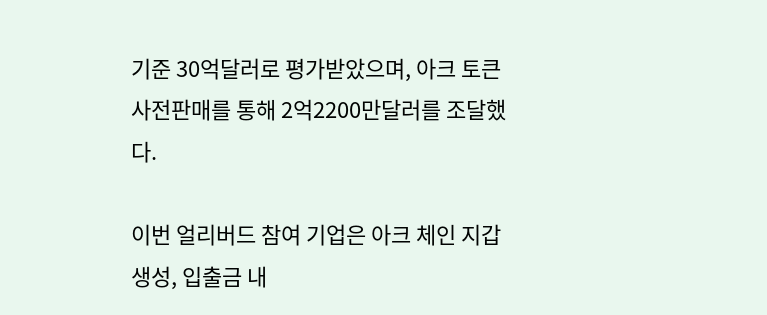기준 30억달러로 평가받았으며, 아크 토큰 사전판매를 통해 2억2200만달러를 조달했다.

이번 얼리버드 참여 기업은 아크 체인 지갑 생성, 입출금 내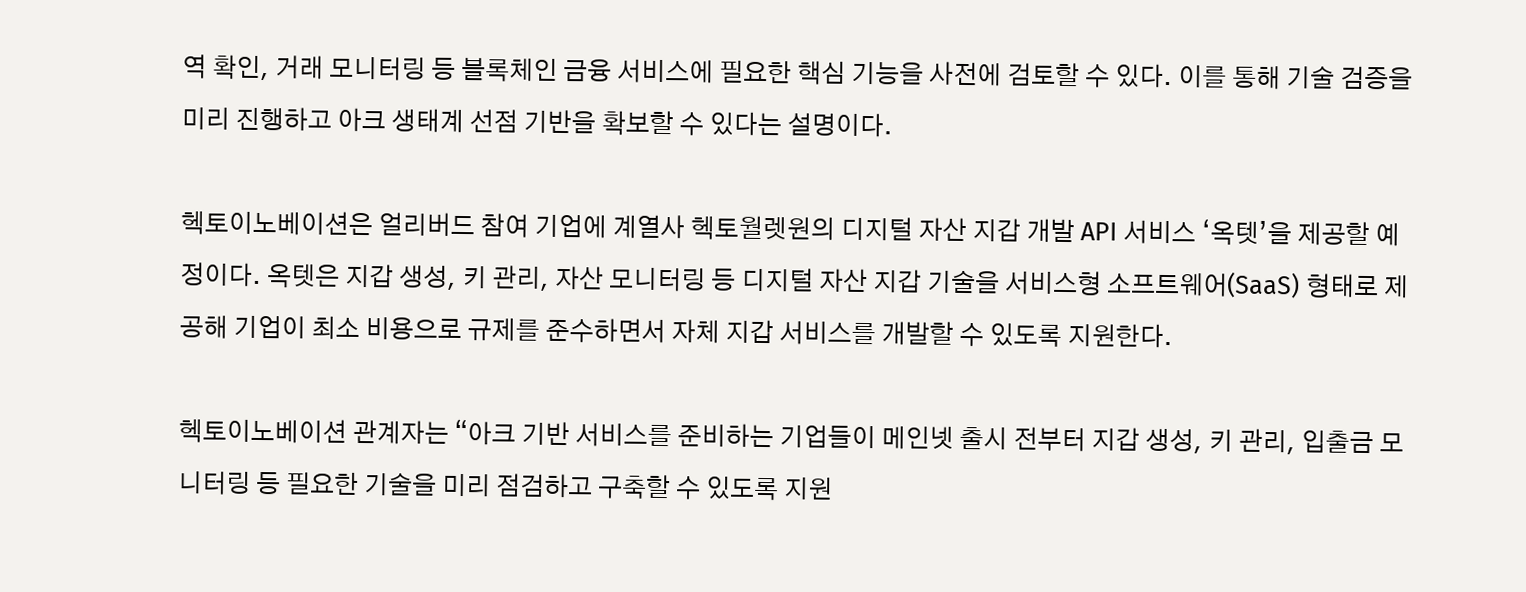역 확인, 거래 모니터링 등 블록체인 금융 서비스에 필요한 핵심 기능을 사전에 검토할 수 있다. 이를 통해 기술 검증을 미리 진행하고 아크 생태계 선점 기반을 확보할 수 있다는 설명이다.

헥토이노베이션은 얼리버드 참여 기업에 계열사 헥토월렛원의 디지털 자산 지갑 개발 API 서비스 ‘옥텟’을 제공할 예정이다. 옥텟은 지갑 생성, 키 관리, 자산 모니터링 등 디지털 자산 지갑 기술을 서비스형 소프트웨어(SaaS) 형태로 제공해 기업이 최소 비용으로 규제를 준수하면서 자체 지갑 서비스를 개발할 수 있도록 지원한다.

헥토이노베이션 관계자는 “아크 기반 서비스를 준비하는 기업들이 메인넷 출시 전부터 지갑 생성, 키 관리, 입출금 모니터링 등 필요한 기술을 미리 점검하고 구축할 수 있도록 지원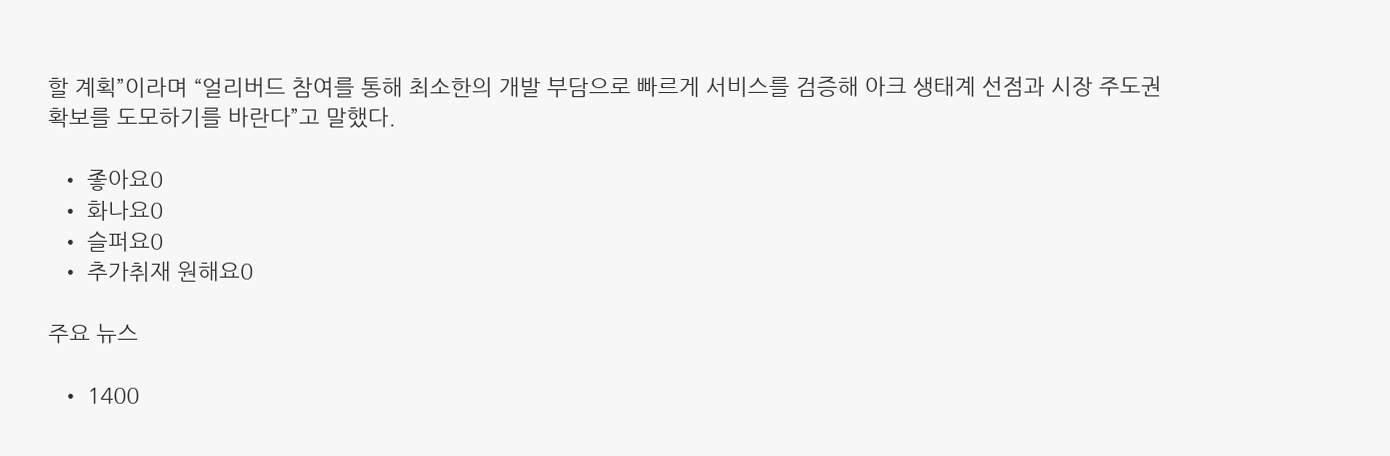할 계획”이라며 “얼리버드 참여를 통해 최소한의 개발 부담으로 빠르게 서비스를 검증해 아크 생태계 선점과 시장 주도권 확보를 도모하기를 바란다”고 말했다.

  • 좋아요0
  • 화나요0
  • 슬퍼요0
  • 추가취재 원해요0

주요 뉴스

  • 1400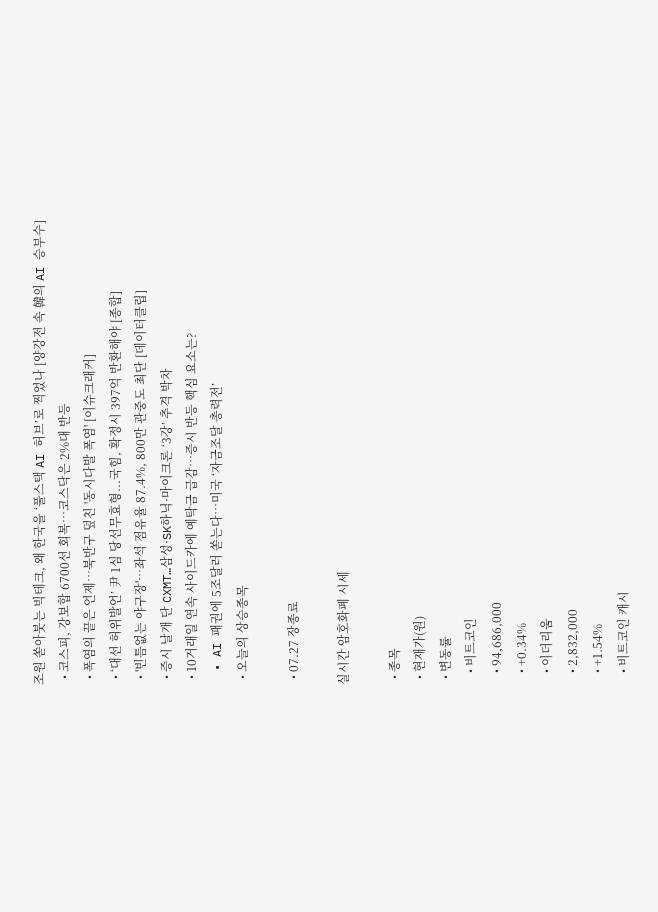조원 쏟아붓는 빅테크, 왜 한국을 ‘풀스택 AI 허브’로 찍었나 [양강전 속 韓의 AI 승부수]
  • 코스피, 강보합 6700선 회복…코스닥은 2%대 반등
  • 폭염의 끝은 언제…북반구 덮친 '동시다발 폭염' [이슈크래커]
  • ‘대선 허위발언’ 尹 1심 당선무효형...국힘, 확정시 397억 반환해야 [종합]
  • '빈틈없는 야구장'…좌석 점유율 87.4%, 800만 관중도 최단 [데이터클립]
  • 증시 날개 단 CXMT…삼성·SK하닉·마이크론 ‘3강’ 추격 박차
  • 10거래일 연속 사이드카에 예탁금 급감…증시 반등 핵심 요소는?
  • AI 패권에 5조달러 쏟는다…미국 ‘자금조달 총력전’
  • 오늘의 상승종목

  • 07.27 장종료

실시간 암호화폐 시세

  • 종목
  • 현재가(원)
  • 변동률
    • 비트코인
    • 94,686,000
    • +0.34%
    • 이더리움
    • 2,832,000
    • +1.54%
    • 비트코인 캐시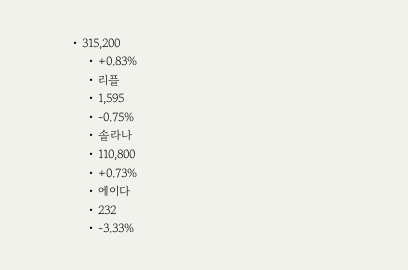• 315,200
    • +0.83%
    • 리플
    • 1,595
    • -0.75%
    • 솔라나
    • 110,800
    • +0.73%
    • 에이다
    • 232
    • -3.33%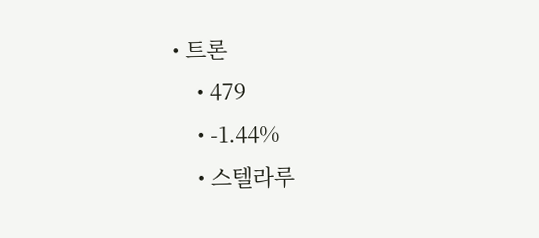• 트론
    • 479
    • -1.44%
    • 스텔라루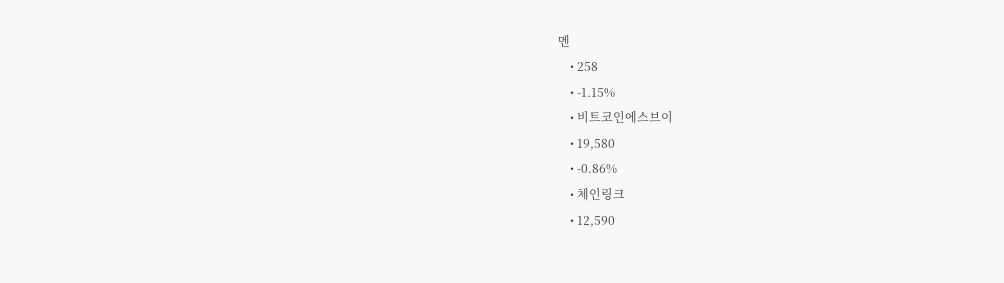멘
    • 258
    • -1.15%
    • 비트코인에스브이
    • 19,580
    • -0.86%
    • 체인링크
    • 12,590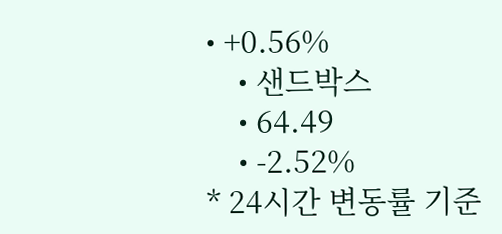• +0.56%
    • 샌드박스
    • 64.49
    • -2.52%
* 24시간 변동률 기준